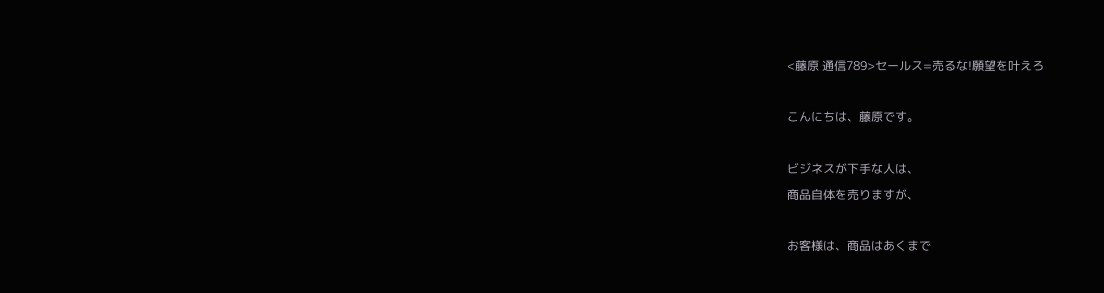<藤原 通信789>セールス=売るな!願望を叶えろ

こんにちは、藤原です。

ビジネスが下手な人は、
商品自体を売りますが、

お客様は、商品はあくまで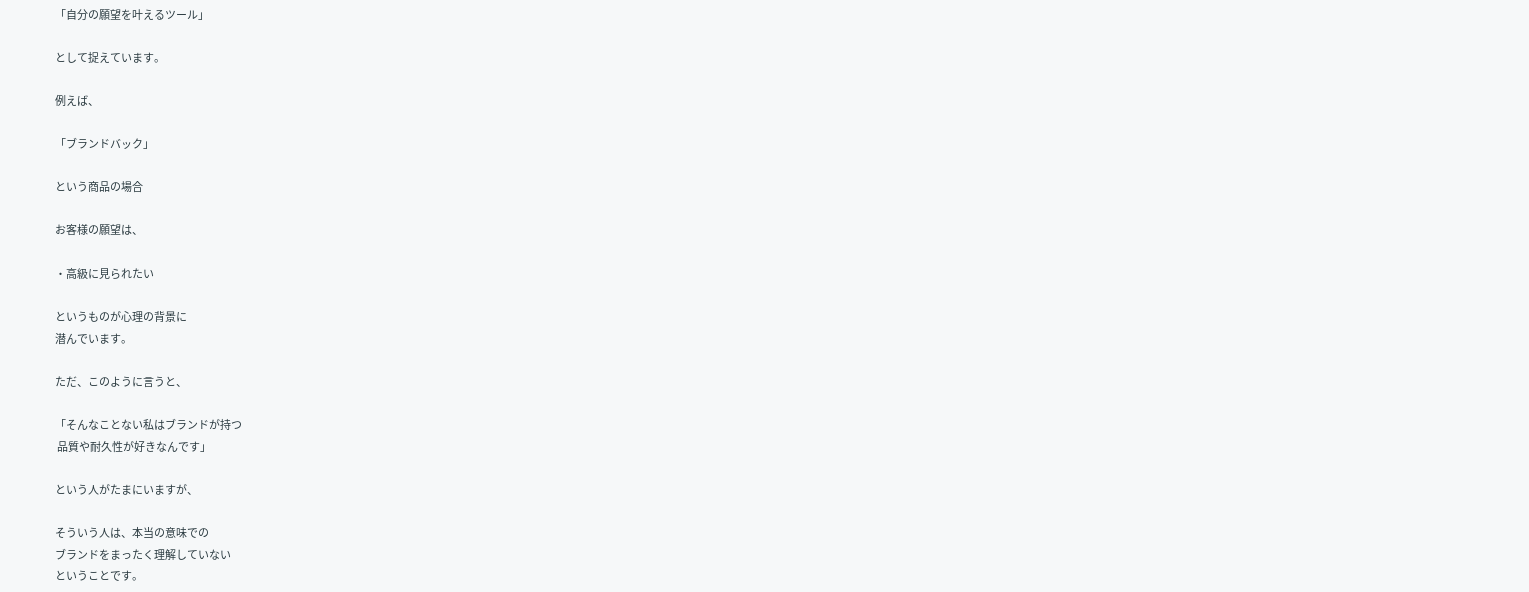「自分の願望を叶えるツール」

として捉えています。

例えば、

「ブランドバック」

という商品の場合

お客様の願望は、

・高級に見られたい

というものが心理の背景に
潜んでいます。

ただ、このように言うと、

「そんなことない私はブランドが持つ
 品質や耐久性が好きなんです」

という人がたまにいますが、

そういう人は、本当の意味での
ブランドをまったく理解していない
ということです。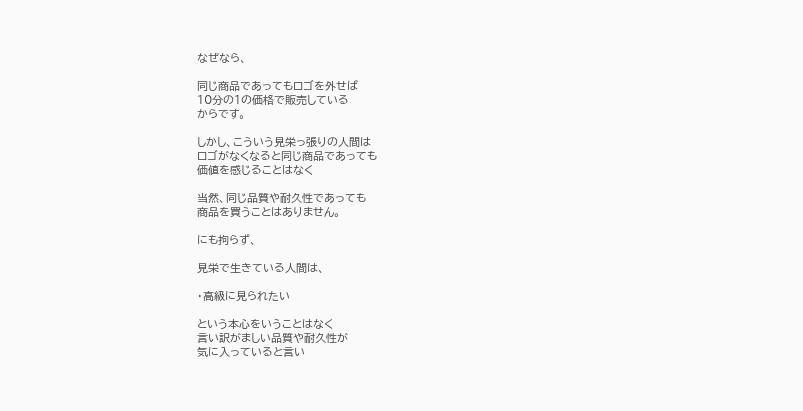なぜなら、

同じ商品であってもロゴを外せば
10分の1の価格で販売している
からです。

しかし、こういう見栄っ張りの人間は
ロゴがなくなると同じ商品であっても
価値を感じることはなく

当然、同じ品質や耐久性であっても
商品を買うことはありません。

にも拘らず、

見栄で生きている人間は、

・高級に見られたい

という本心をいうことはなく
言い訳がましい品質や耐久性が
気に入っていると言い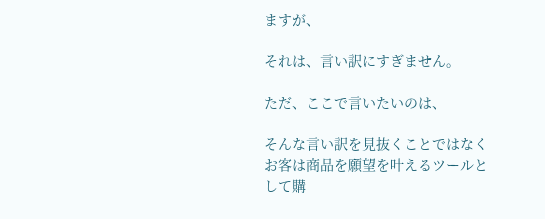ますが、

それは、言い訳にすぎません。

ただ、ここで言いたいのは、

そんな言い訳を見抜くことではなく
お客は商品を願望を叶えるツールと
して購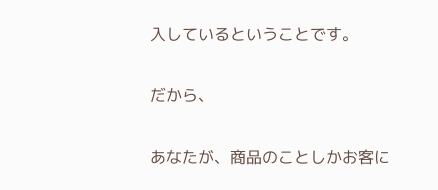入しているということです。

だから、

あなたが、商品のことしかお客に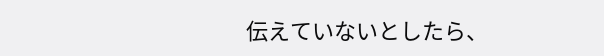伝えていないとしたら、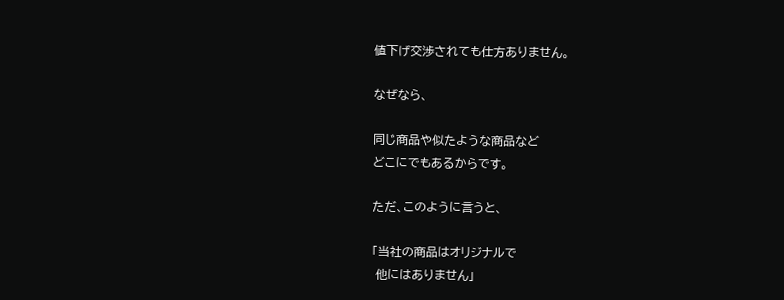値下げ交渉されても仕方ありません。

なぜなら、

同じ商品や似たような商品など
どこにでもあるからです。

ただ、このように言うと、

「当社の商品はオリジナルで
 他にはありません」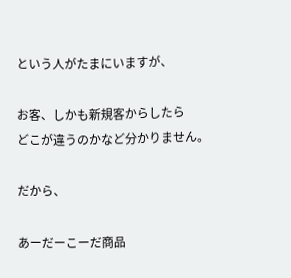という人がたまにいますが、

お客、しかも新規客からしたら
どこが違うのかなど分かりません。

だから、

あーだーこーだ商品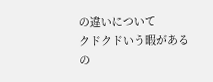の違いについて
クドクドいう暇があるの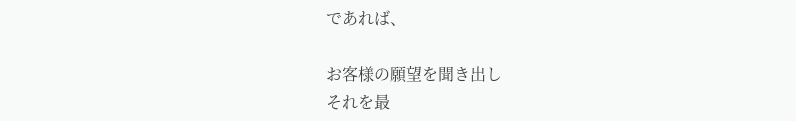であれば、

お客様の願望を聞き出し
それを最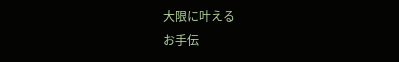大限に叶える
お手伝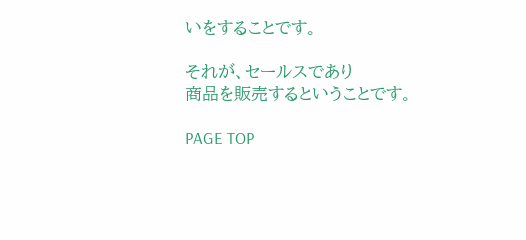いをすることです。

それが、セールスであり
商品を販売するということです。

PAGE TOP